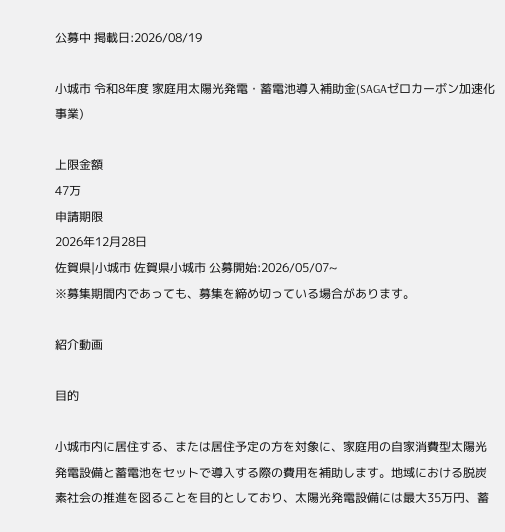公募中 掲載日:2026/08/19

小城市 令和8年度 家庭用太陽光発電・蓄電池導入補助金(SAGAゼロカーボン加速化事業)

上限金額
47万
申請期限
2026年12月28日
佐賀県|小城市 佐賀県小城市 公募開始:2026/05/07~
※募集期間内であっても、募集を締め切っている場合があります。

紹介動画

目的

小城市内に居住する、または居住予定の方を対象に、家庭用の自家消費型太陽光発電設備と蓄電池をセットで導入する際の費用を補助します。地域における脱炭素社会の推進を図ることを目的としており、太陽光発電設備には最大35万円、蓄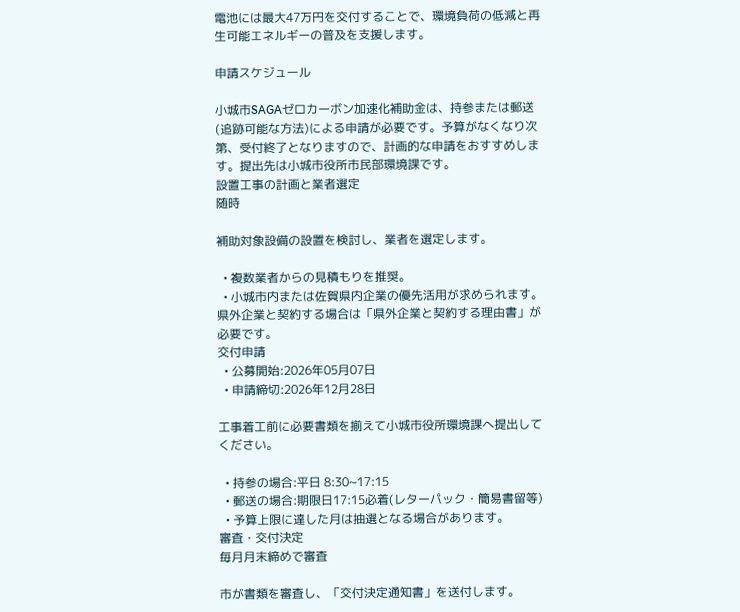電池には最大47万円を交付することで、環境負荷の低減と再生可能エネルギーの普及を支援します。

申請スケジュール

小城市SAGAゼロカーボン加速化補助金は、持参または郵送(追跡可能な方法)による申請が必要です。予算がなくなり次第、受付終了となりますので、計画的な申請をおすすめします。提出先は小城市役所市民部環境課です。
設置工事の計画と業者選定
随時

補助対象設備の設置を検討し、業者を選定します。

  • 複数業者からの見積もりを推奨。
  • 小城市内または佐賀県内企業の優先活用が求められます。県外企業と契約する場合は「県外企業と契約する理由書」が必要です。
交付申請
  • 公募開始:2026年05月07日
  • 申請締切:2026年12月28日

工事着工前に必要書類を揃えて小城市役所環境課へ提出してください。

  • 持参の場合:平日 8:30~17:15
  • 郵送の場合:期限日17:15必着(レターパック・簡易書留等)
  • 予算上限に達した月は抽選となる場合があります。
審査・交付決定
毎月月末締めで審査

市が書類を審査し、「交付決定通知書」を送付します。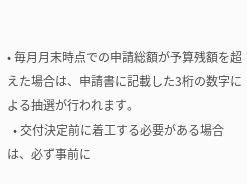• 毎月月末時点での申請総額が予算残額を超えた場合は、申請書に記載した3桁の数字による抽選が行われます。
  • 交付決定前に着工する必要がある場合は、必ず事前に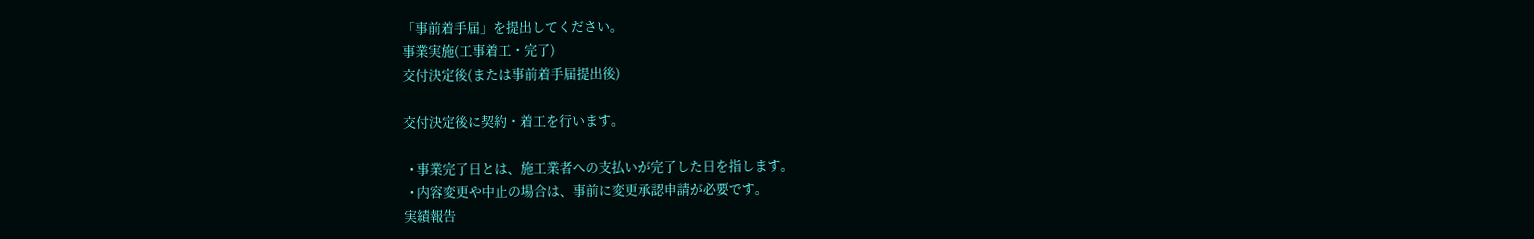「事前着手届」を提出してください。
事業実施(工事着工・完了)
交付決定後(または事前着手届提出後)

交付決定後に契約・着工を行います。

  • 事業完了日とは、施工業者への支払いが完了した日を指します。
  • 内容変更や中止の場合は、事前に変更承認申請が必要です。
実績報告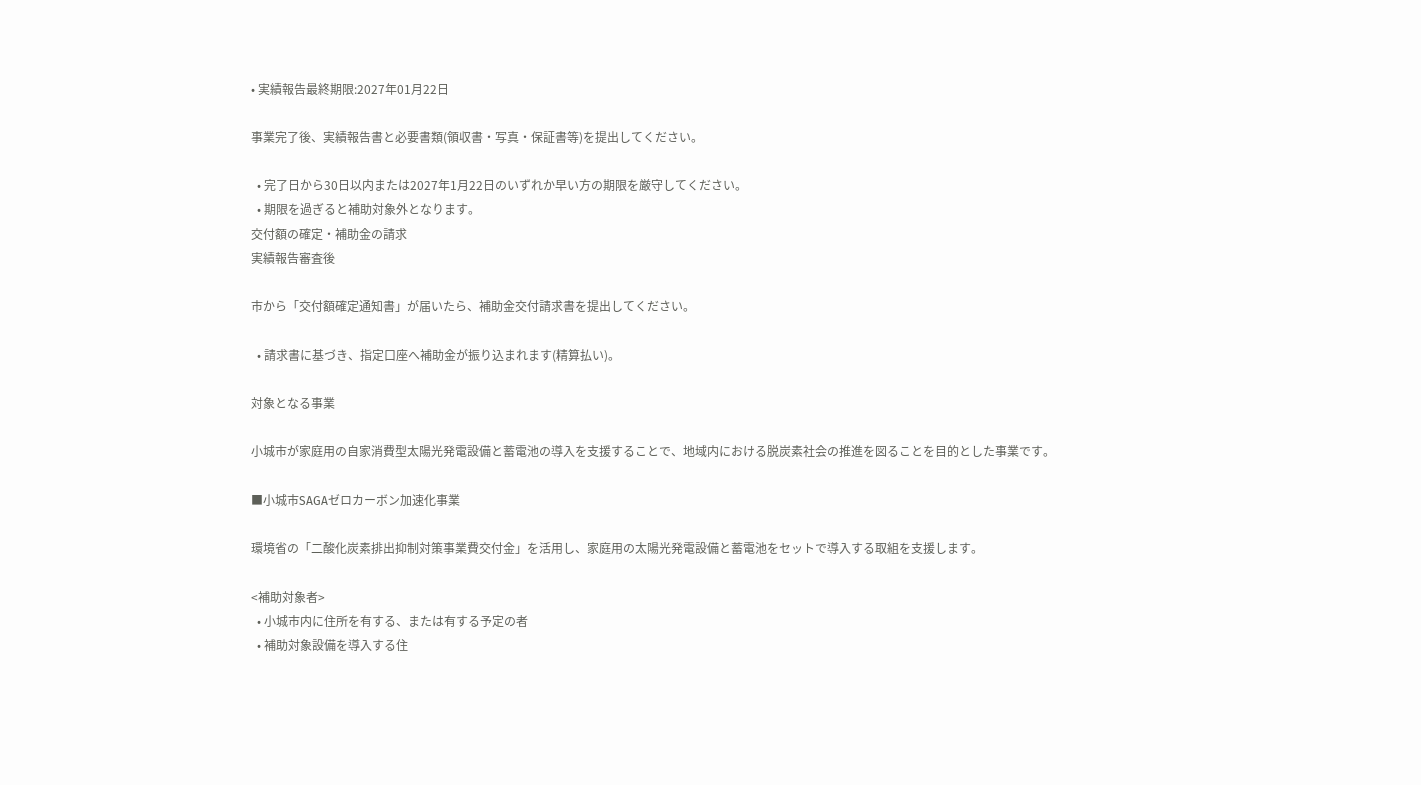• 実績報告最終期限:2027年01月22日

事業完了後、実績報告書と必要書類(領収書・写真・保証書等)を提出してください。

  • 完了日から30日以内または2027年1月22日のいずれか早い方の期限を厳守してください。
  • 期限を過ぎると補助対象外となります。
交付額の確定・補助金の請求
実績報告審査後

市から「交付額確定通知書」が届いたら、補助金交付請求書を提出してください。

  • 請求書に基づき、指定口座へ補助金が振り込まれます(精算払い)。

対象となる事業

小城市が家庭用の自家消費型太陽光発電設備と蓄電池の導入を支援することで、地域内における脱炭素社会の推進を図ることを目的とした事業です。

■小城市SAGAゼロカーボン加速化事業

環境省の「二酸化炭素排出抑制対策事業費交付金」を活用し、家庭用の太陽光発電設備と蓄電池をセットで導入する取組を支援します。

<補助対象者>
  • 小城市内に住所を有する、または有する予定の者
  • 補助対象設備を導入する住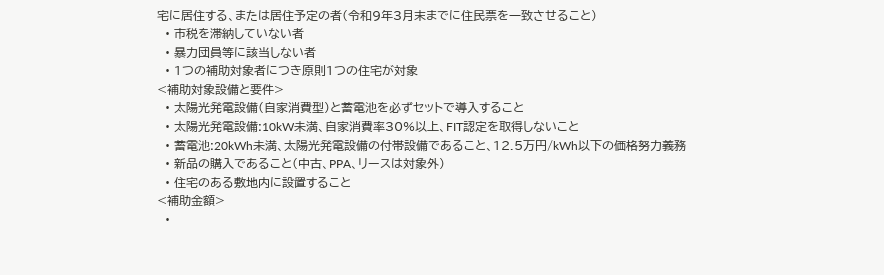宅に居住する、または居住予定の者(令和9年3月末までに住民票を一致させること)
  • 市税を滞納していない者
  • 暴力団員等に該当しない者
  • 1つの補助対象者につき原則1つの住宅が対象
<補助対象設備と要件>
  • 太陽光発電設備(自家消費型)と蓄電池を必ずセットで導入すること
  • 太陽光発電設備:10kW未満、自家消費率30%以上、FIT認定を取得しないこと
  • 蓄電池:20kWh未満、太陽光発電設備の付帯設備であること、12.5万円/kWh以下の価格努力義務
  • 新品の購入であること(中古、PPA、リースは対象外)
  • 住宅のある敷地内に設置すること
<補助金額>
  •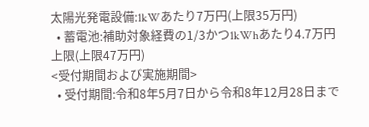太陽光発電設備:1kWあたり7万円(上限35万円)
  • 蓄電池:補助対象経費の1/3かつ1kWhあたり4.7万円上限(上限47万円)
<受付期間および実施期間>
  • 受付期間:令和8年5月7日から令和8年12月28日まで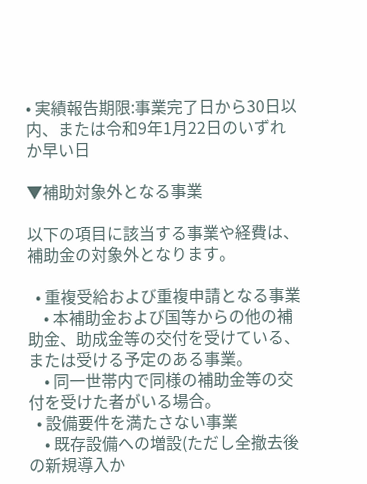• 実績報告期限:事業完了日から30日以内、または令和9年1月22日のいずれか早い日

▼補助対象外となる事業

以下の項目に該当する事業や経費は、補助金の対象外となります。

  • 重複受給および重複申請となる事業
    • 本補助金および国等からの他の補助金、助成金等の交付を受けている、または受ける予定のある事業。
    • 同一世帯内で同様の補助金等の交付を受けた者がいる場合。
  • 設備要件を満たさない事業
    • 既存設備への増設(ただし全撤去後の新規導入か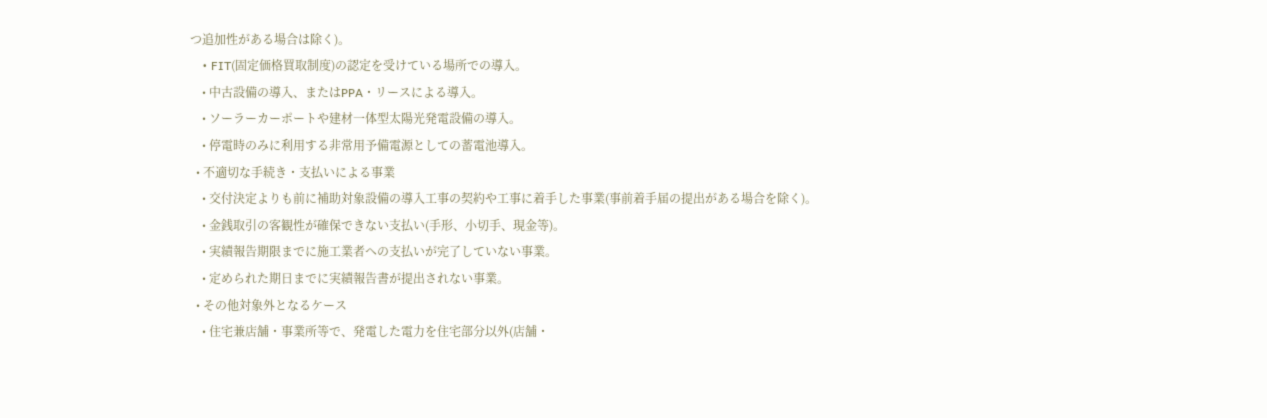つ追加性がある場合は除く)。
    • FIT(固定価格買取制度)の認定を受けている場所での導入。
    • 中古設備の導入、またはPPA・リースによる導入。
    • ソーラーカーポートや建材一体型太陽光発電設備の導入。
    • 停電時のみに利用する非常用予備電源としての蓄電池導入。
  • 不適切な手続き・支払いによる事業
    • 交付決定よりも前に補助対象設備の導入工事の契約や工事に着手した事業(事前着手届の提出がある場合を除く)。
    • 金銭取引の客観性が確保できない支払い(手形、小切手、現金等)。
    • 実績報告期限までに施工業者への支払いが完了していない事業。
    • 定められた期日までに実績報告書が提出されない事業。
  • その他対象外となるケース
    • 住宅兼店舗・事業所等で、発電した電力を住宅部分以外(店舗・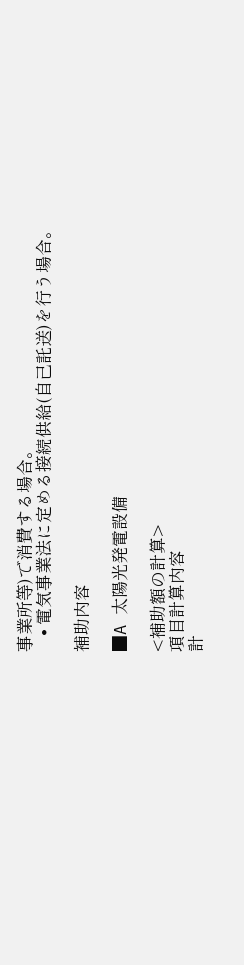事業所等)で消費する場合。
    • 電気事業法に定める接続供給(自己託送)を行う場合。

補助内容

■A 太陽光発電設備

<補助額の計算>
項目計算内容
計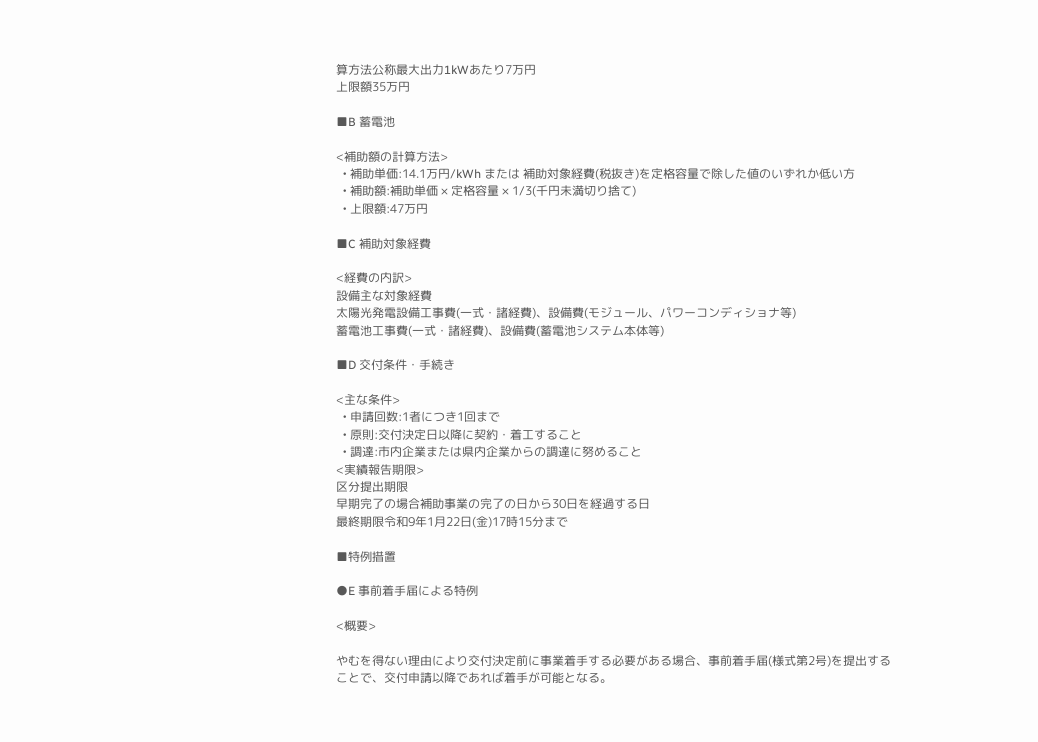算方法公称最大出力1kWあたり7万円
上限額35万円

■B 蓄電池

<補助額の計算方法>
  • 補助単価:14.1万円/kWh または 補助対象経費(税抜き)を定格容量で除した値のいずれか低い方
  • 補助額:補助単価 × 定格容量 × 1/3(千円未満切り捨て)
  • 上限額:47万円

■C 補助対象経費

<経費の内訳>
設備主な対象経費
太陽光発電設備工事費(一式・諸経費)、設備費(モジュール、パワーコンディショナ等)
蓄電池工事費(一式・諸経費)、設備費(蓄電池システム本体等)

■D 交付条件・手続き

<主な条件>
  • 申請回数:1者につき1回まで
  • 原則:交付決定日以降に契約・着工すること
  • 調達:市内企業または県内企業からの調達に努めること
<実績報告期限>
区分提出期限
早期完了の場合補助事業の完了の日から30日を経過する日
最終期限令和9年1月22日(金)17時15分まで

■特例措置

●E 事前着手届による特例

<概要>

やむを得ない理由により交付決定前に事業着手する必要がある場合、事前着手届(様式第2号)を提出することで、交付申請以降であれば着手が可能となる。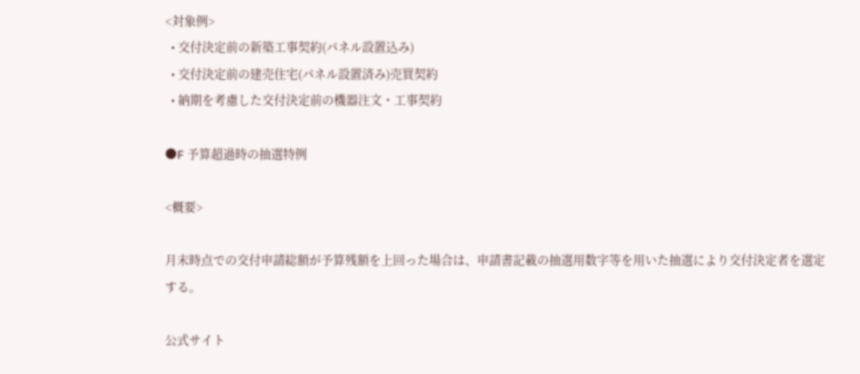<対象例>
  • 交付決定前の新築工事契約(パネル設置込み)
  • 交付決定前の建売住宅(パネル設置済み)売買契約
  • 納期を考慮した交付決定前の機器注文・工事契約

●F 予算超過時の抽選特例

<概要>

月末時点での交付申請総額が予算残額を上回った場合は、申請書記載の抽選用数字等を用いた抽選により交付決定者を選定する。

公式サイト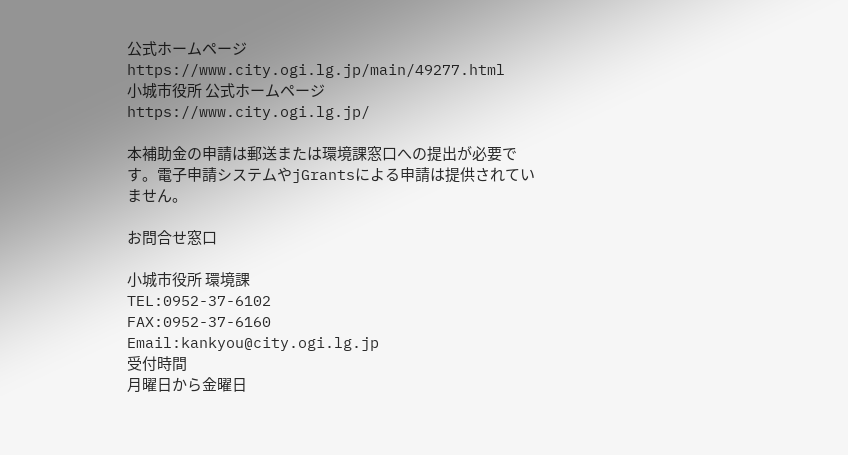公式ホームページ
https://www.city.ogi.lg.jp/main/49277.html
小城市役所 公式ホームページ
https://www.city.ogi.lg.jp/

本補助金の申請は郵送または環境課窓口への提出が必要です。電子申請システムやjGrantsによる申請は提供されていません。

お問合せ窓口

小城市役所 環境課
TEL:0952-37-6102
FAX:0952-37-6160
Email:kankyou@city.ogi.lg.jp
受付時間
月曜日から金曜日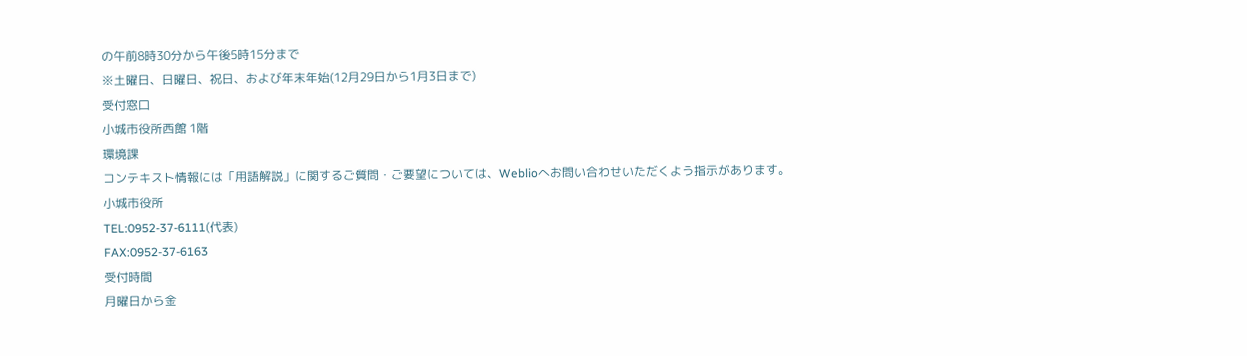の午前8時30分から午後5時15分まで
※土曜日、日曜日、祝日、および年末年始(12月29日から1月3日まで)
受付窓口
小城市役所西館 1階
環境課
コンテキスト情報には「用語解説」に関するご質問・ご要望については、Weblioへお問い合わせいただくよう指示があります。
小城市役所
TEL:0952-37-6111(代表)
FAX:0952-37-6163
受付時間
月曜日から金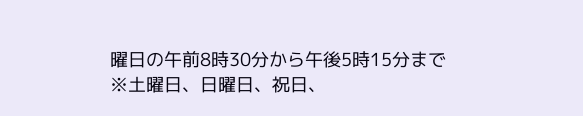曜日の午前8時30分から午後5時15分まで
※土曜日、日曜日、祝日、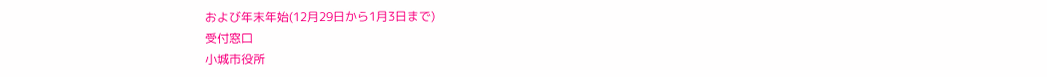および年末年始(12月29日から1月3日まで)
受付窓口
小城市役所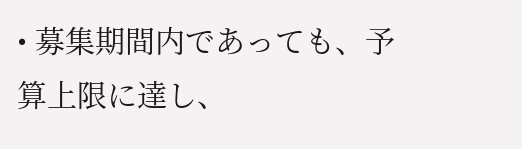• 募集期間内であっても、予算上限に達し、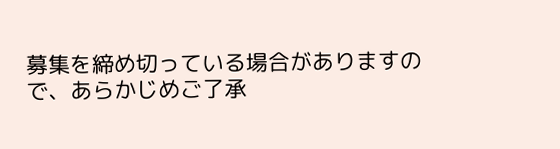募集を締め切っている場合がありますので、あらかじめご了承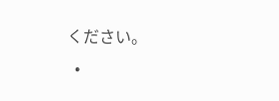ください。
  •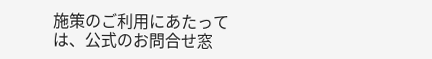施策のご利用にあたっては、公式のお問合せ窓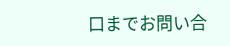口までお問い合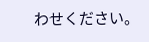わせください。